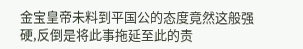金宝皇帝未料到平国公的态度竟然这般强硬,反倒是将此事拖延至此的责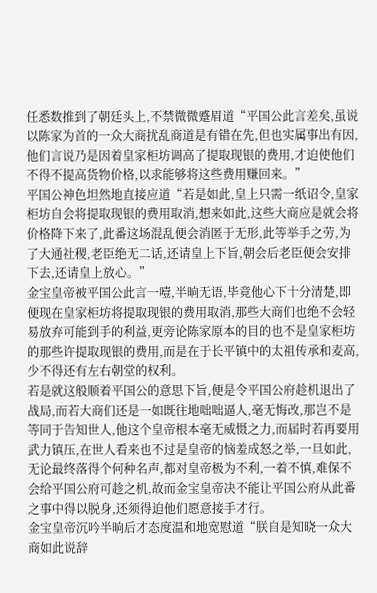任悉数推到了朝廷头上,不禁微微蹙眉道“平国公此言差矣,虽说以陈家为首的一众大商扰乱商道是有错在先,但也实属事出有因,他们言说乃是因着皇家柜坊调高了提取现银的费用,才迫使他们不得不提高货物价格,以求能够将这些费用赚回来。”
平国公神色坦然地直接应道“若是如此,皇上只需一纸诏令,皇家柜坊自会将提取现银的费用取消,想来如此,这些大商应是就会将价格降下来了,此番这场混乱便会消匿于无形,此等举手之劳,为了大通社稷,老臣绝无二话,还请皇上下旨,朝会后老臣便会安排下去,还请皇上放心。”
金宝皇帝被平国公此言一噎,半晌无语,毕竟他心下十分清楚,即便现在皇家柜坊将提取现银的费用取消,那些大商们也绝不会轻易放弃可能到手的利益,更旁论陈家原本的目的也不是皇家柜坊的那些许提取现银的费用,而是在于长平镇中的太祖传承和麦高,少不得还有左右朝堂的权利。
若是就这般顺着平国公的意思下旨,便是令平国公府趁机退出了战局,而若大商们还是一如既往地咄咄逼人,毫无悔改,那岂不是等同于告知世人,他这个皇帝根本毫无威慑之力,而届时若再要用武力镇压,在世人看来也不过是皇帝的恼羞成怒之举,一旦如此,无论最终落得个何种名声,都对皇帝极为不利,一着不慎,难保不会给平国公府可趁之机,故而金宝皇帝决不能让平国公府从此番之事中得以脱身,还须得迫他们愿意接手才行。
金宝皇帝沉吟半晌后才态度温和地宽慰道“朕自是知晓一众大商如此说辞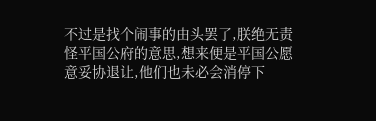不过是找个闹事的由头罢了,朕绝无责怪平国公府的意思,想来便是平国公愿意妥协退让,他们也未必会消停下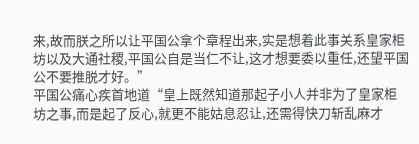来,故而朕之所以让平国公拿个章程出来,实是想着此事关系皇家柜坊以及大通社稷,平国公自是当仁不让,这才想要委以重任,还望平国公不要推脱才好。”
平国公痛心疾首地道“皇上既然知道那起子小人并非为了皇家柜坊之事,而是起了反心,就更不能姑息忍让,还需得快刀斩乱麻才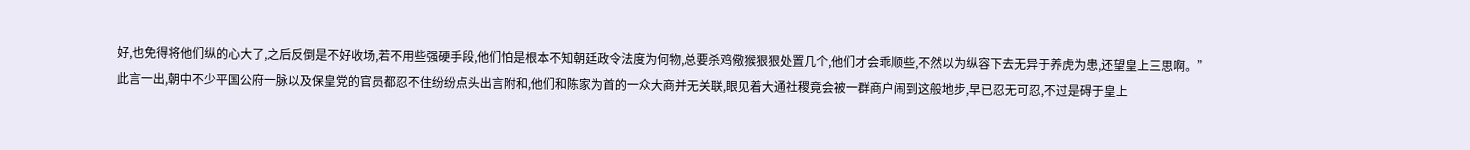好,也免得将他们纵的心大了,之后反倒是不好收场,若不用些强硬手段,他们怕是根本不知朝廷政令法度为何物,总要杀鸡儆猴狠狠处置几个,他们才会乖顺些,不然以为纵容下去无异于养虎为患,还望皇上三思啊。”
此言一出,朝中不少平国公府一脉以及保皇党的官员都忍不住纷纷点头出言附和,他们和陈家为首的一众大商并无关联,眼见着大通社稷竟会被一群商户闹到这般地步,早已忍无可忍,不过是碍于皇上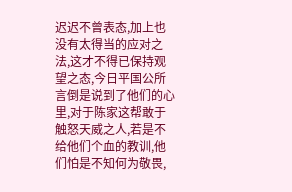迟迟不曾表态,加上也没有太得当的应对之法,这才不得已保持观望之态,今日平国公所言倒是说到了他们的心里,对于陈家这帮敢于触怒天威之人,若是不给他们个血的教训,他们怕是不知何为敬畏,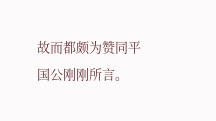故而都颇为赞同平国公刚刚所言。